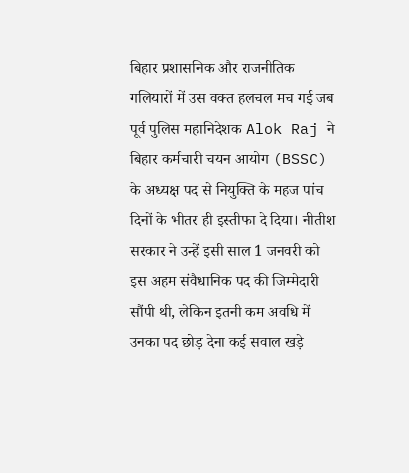बिहार प्रशासनिक और राजनीतिक गलियारों में उस वक्त हलचल मच गई जब पूर्व पुलिस महानिदेशक Alok Raj ने बिहार कर्मचारी चयन आयोग (BSSC) के अध्यक्ष पद से नियुक्ति के महज पांच दिनों के भीतर ही इस्तीफा दे दिया। नीतीश सरकार ने उन्हें इसी साल 1 जनवरी को इस अहम संवैधानिक पद की जिम्मेदारी सौंपी थी, लेकिन इतनी कम अवधि में उनका पद छोड़ देना कई सवाल खड़े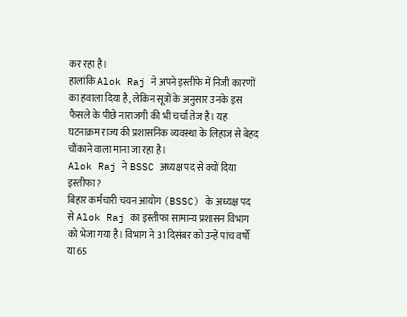कर रहा है।
हालांकि Alok Raj ने अपने इस्तीफे में निजी कारणों का हवाला दिया है, लेकिन सूत्रों के अनुसार उनके इस फैसले के पीछे नाराजगी की भी चर्चा तेज है। यह घटनाक्रम राज्य की प्रशासनिक व्यवस्था के लिहाज से बेहद चौंकाने वाला माना जा रहा है।
Alok Raj ने BSSC अध्यक्ष पद से क्यों दिया इस्तीफा?
बिहार कर्मचारी चयन आयोग (BSSC) के अध्यक्ष पद से Alok Raj का इस्तीफा सामान्य प्रशासन विभाग को भेजा गया है। विभाग ने 31 दिसंबर को उन्हें पांच वर्षों या 65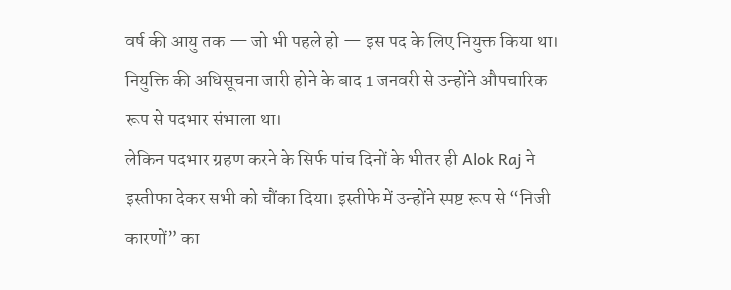वर्ष की आयु तक — जो भी पहले हो — इस पद के लिए नियुक्त किया था। नियुक्ति की अधिसूचना जारी होने के बाद 1 जनवरी से उन्होंने औपचारिक रूप से पदभार संभाला था।
लेकिन पदभार ग्रहण करने के सिर्फ पांच दिनों के भीतर ही Alok Raj ने इस्तीफा देकर सभी को चौंका दिया। इस्तीफे में उन्होंने स्पष्ट रूप से “निजी कारणों” का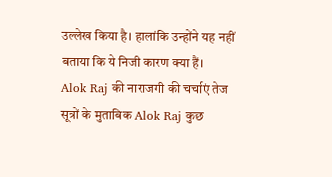उल्लेख किया है। हालांकि उन्होंने यह नहीं बताया कि ये निजी कारण क्या हैं।
Alok Raj की नाराजगी की चर्चाएं तेज
सूत्रों के मुताबिक Alok Raj कुछ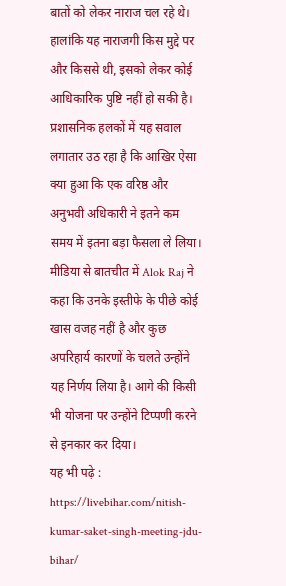बातों को लेकर नाराज चल रहे थे। हालांकि यह नाराजगी किस मुद्दे पर और किससे थी, इसको लेकर कोई आधिकारिक पुष्टि नहीं हो सकी है। प्रशासनिक हलकों में यह सवाल लगातार उठ रहा है कि आखिर ऐसा क्या हुआ कि एक वरिष्ठ और अनुभवी अधिकारी ने इतने कम समय में इतना बड़ा फैसला ले लिया।
मीडिया से बातचीत में Alok Raj ने कहा कि उनके इस्तीफे के पीछे कोई खास वजह नहीं है और कुछ अपरिहार्य कारणों के चलते उन्होंने यह निर्णय लिया है। आगे की किसी भी योजना पर उन्होंने टिप्पणी करने से इनकार कर दिया।
यह भी पढ़े : https://livebihar.com/nitish-kumar-saket-singh-meeting-jdu-bihar/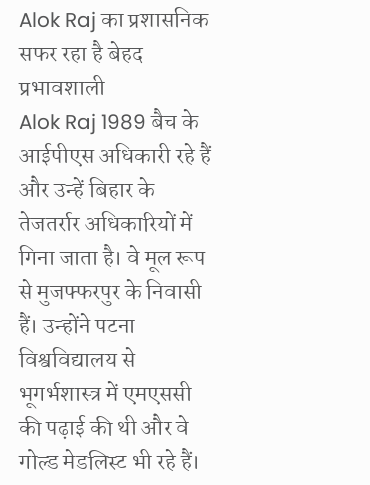Alok Raj का प्रशासनिक सफर रहा है बेहद प्रभावशाली
Alok Raj 1989 बैच के आईपीएस अधिकारी रहे हैं और उन्हें बिहार के तेजतर्रार अधिकारियों में गिना जाता है। वे मूल रूप से मुजफ्फरपुर के निवासी हैं। उन्होंने पटना विश्वविद्यालय से भूगर्भशास्त्र में एमएससी की पढ़ाई की थी और वे गोल्ड मेडलिस्ट भी रहे हैं।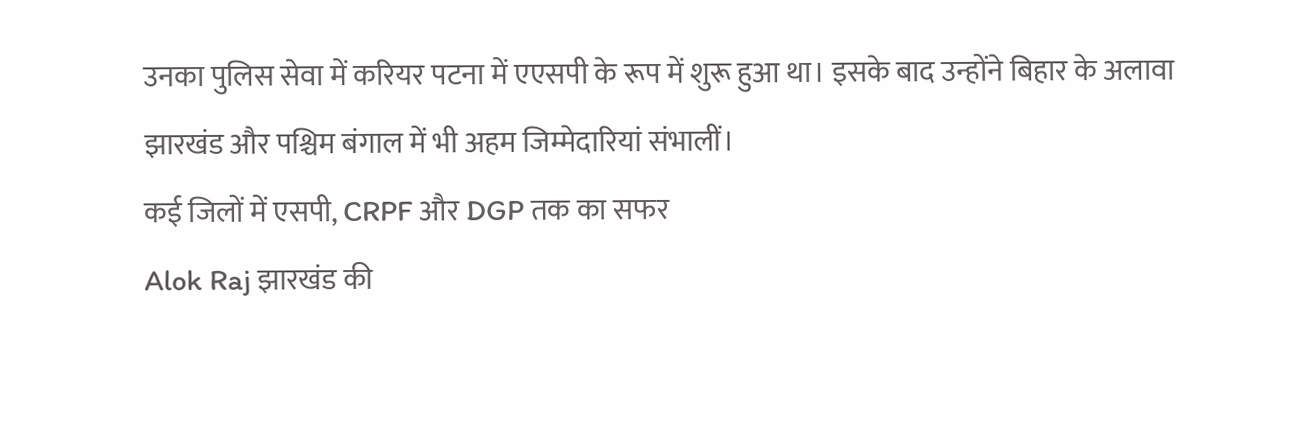उनका पुलिस सेवा में करियर पटना में एएसपी के रूप में शुरू हुआ था। इसके बाद उन्होंने बिहार के अलावा झारखंड और पश्चिम बंगाल में भी अहम जिम्मेदारियां संभालीं।
कई जिलों में एसपी, CRPF और DGP तक का सफर
Alok Raj झारखंड की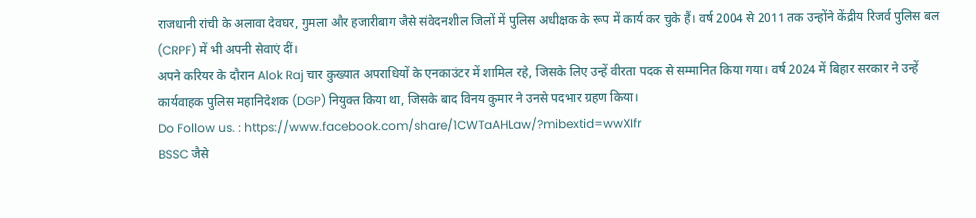राजधानी रांची के अलावा देवघर, गुमला और हजारीबाग जैसे संवेदनशील जिलों में पुलिस अधीक्षक के रूप में कार्य कर चुके हैं। वर्ष 2004 से 2011 तक उन्होंने केंद्रीय रिजर्व पुलिस बल (CRPF) में भी अपनी सेवाएं दीं।
अपने करियर के दौरान Alok Raj चार कुख्यात अपराधियों के एनकाउंटर में शामिल रहे, जिसके लिए उन्हें वीरता पदक से सम्मानित किया गया। वर्ष 2024 में बिहार सरकार ने उन्हें कार्यवाहक पुलिस महानिदेशक (DGP) नियुक्त किया था, जिसके बाद विनय कुमार ने उनसे पदभार ग्रहण किया।
Do Follow us. : https://www.facebook.com/share/1CWTaAHLaw/?mibextid=wwXIfr
BSSC जैसे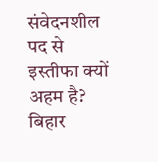संवेदनशील पद से इस्तीफा क्यों अहम है?
बिहार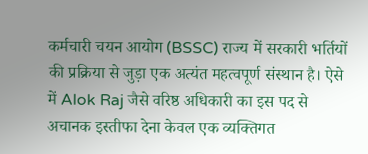कर्मचारी चयन आयोग (BSSC) राज्य में सरकारी भर्तियों की प्रक्रिया से जुड़ा एक अत्यंत महत्वपूर्ण संस्थान है। ऐसे में Alok Raj जैसे वरिष्ठ अधिकारी का इस पद से अचानक इस्तीफा देना केवल एक व्यक्तिगत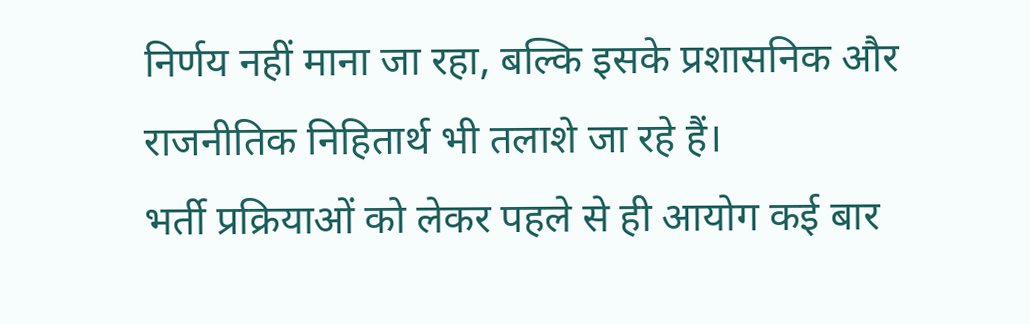निर्णय नहीं माना जा रहा, बल्कि इसके प्रशासनिक और राजनीतिक निहितार्थ भी तलाशे जा रहे हैं।
भर्ती प्रक्रियाओं को लेकर पहले से ही आयोग कई बार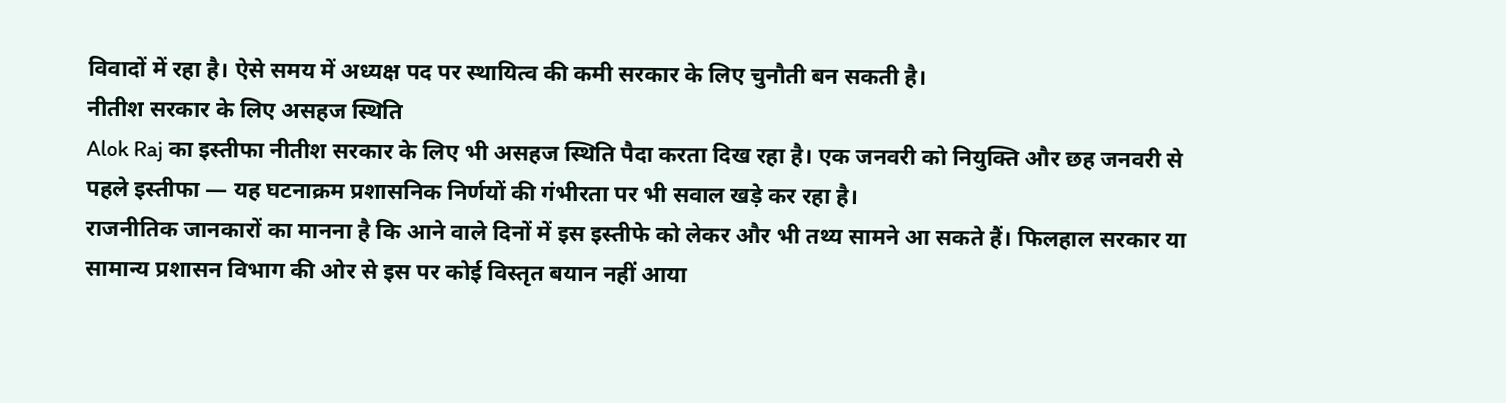विवादों में रहा है। ऐसे समय में अध्यक्ष पद पर स्थायित्व की कमी सरकार के लिए चुनौती बन सकती है।
नीतीश सरकार के लिए असहज स्थिति
Alok Raj का इस्तीफा नीतीश सरकार के लिए भी असहज स्थिति पैदा करता दिख रहा है। एक जनवरी को नियुक्ति और छह जनवरी से पहले इस्तीफा — यह घटनाक्रम प्रशासनिक निर्णयों की गंभीरता पर भी सवाल खड़े कर रहा है।
राजनीतिक जानकारों का मानना है कि आने वाले दिनों में इस इस्तीफे को लेकर और भी तथ्य सामने आ सकते हैं। फिलहाल सरकार या सामान्य प्रशासन विभाग की ओर से इस पर कोई विस्तृत बयान नहीं आया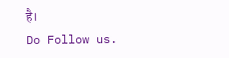है।
Do Follow us.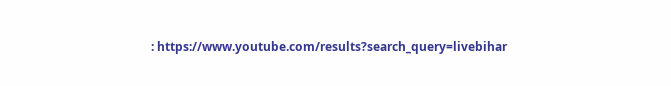: https://www.youtube.com/results?search_query=livebihar